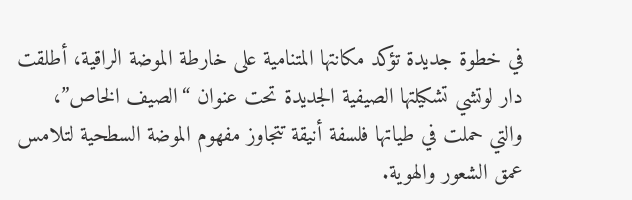في خطوة جديدة تؤكد مكانتها المتنامية على خارطة الموضة الراقية، أطلقت دار لوتشي تشكيلتها الصيفية الجديدة تحت عنوان “الصيف الخاص”، والتي حملت في طياتها فلسفة أنيقة تتجاوز مفهوم الموضة السطحية لتلامس عمق الشعور والهوية.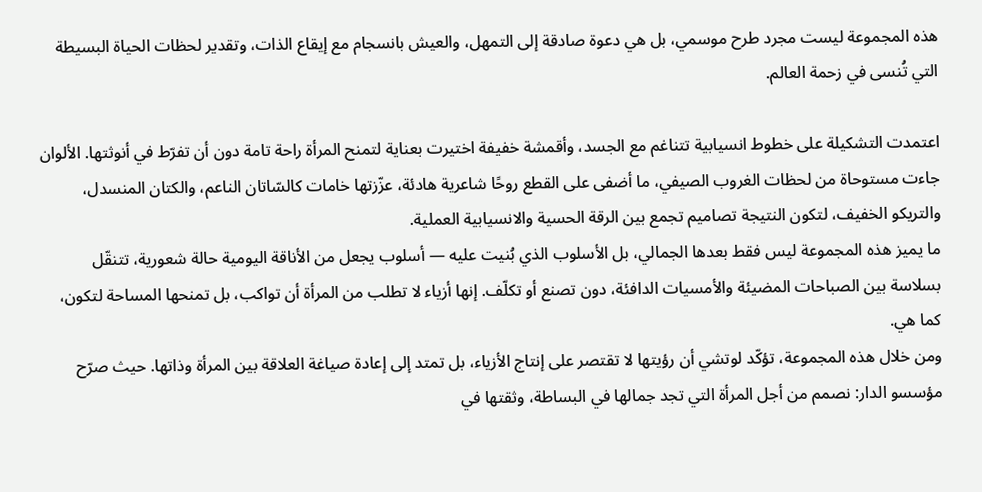هذه المجموعة ليست مجرد طرح موسمي، بل هي دعوة صادقة إلى التمهل، والعيش بانسجام مع إيقاع الذات، وتقدير لحظات الحياة البسيطة التي تُنسى في زحمة العالم.

اعتمدت التشكيلة على خطوط انسيابية تتناغم مع الجسد، وأقمشة خفيفة اختيرت بعناية لتمنح المرأة راحة تامة دون أن تفرّط في أنوثتها. الألوان جاءت مستوحاة من لحظات الغروب الصيفي، ما أضفى على القطع روحًا شاعرية هادئة، عزّزتها خامات كالسّاتان الناعم، والكتان المنسدل، والتريكو الخفيف، لتكون النتيجة تصاميم تجمع بين الرقة الحسية والانسيابية العملية.
ما يميز هذه المجموعة ليس فقط بعدها الجمالي، بل الأسلوب الذي بُنيت عليه — أسلوب يجعل من الأناقة اليومية حالة شعورية، تتنقّل بسلاسة بين الصباحات المضيئة والأمسيات الدافئة، دون تصنع أو تكلّف. إنها أزياء لا تطلب من المرأة أن تواكب، بل تمنحها المساحة لتكون، كما هي.
ومن خلال هذه المجموعة، تؤكّد لوتشي أن رؤيتها لا تقتصر على إنتاج الأزياء، بل تمتد إلى إعادة صياغة العلاقة بين المرأة وذاتها. حيث صرّح مؤسسو الدار: نصمم من أجل المرأة التي تجد جمالها في البساطة، وثقتها في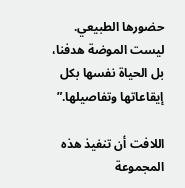حضورها الطبيعي. ليست الموضة هدفنا، بل الحياة نفسها بكل إيقاعاتها وتفاصيلها.”

اللافت أن تنفيذ هذه المجموعة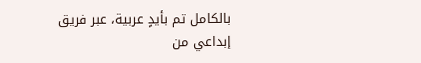بالكامل تم بأيدٍ عربية، عبر فريق إبداعي من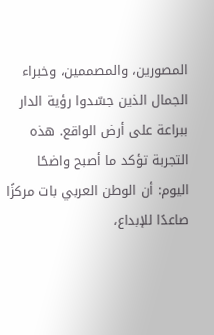المصورين، والمصممين، وخبراء الجمال الذين جسّدوا رؤية الدار ببراعة على أرض الواقع. هذه التجربة تؤكد ما أصبح واضحًا اليوم: أن الوطن العربي بات مركزًا صاعدًا للإبداع،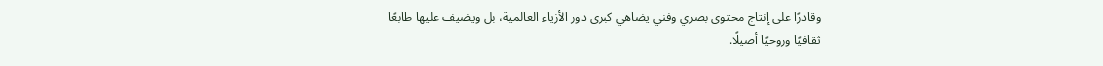وقادرًا على إنتاج محتوى بصري وفني يضاهي كبرى دور الأزياء العالمية، بل ويضيف عليها طابعًا ثقافيًا وروحيًا أصيلًا.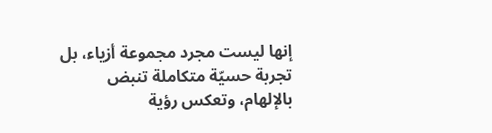إنها ليست مجرد مجموعة أزياء، بل تجربة حسيّة متكاملة تنبض بالإلهام، وتعكس رؤية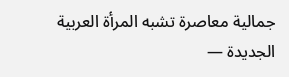جمالية معاصرة تشبه المرأة العربية الجديدة —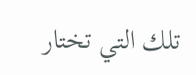تلك التي تختار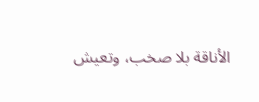الأناقة بلا صخب، وتعيش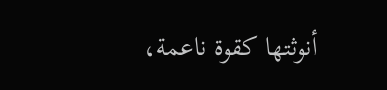أنوثتها كقوة ناعمة،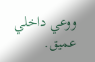ووعي داخلي عميق.